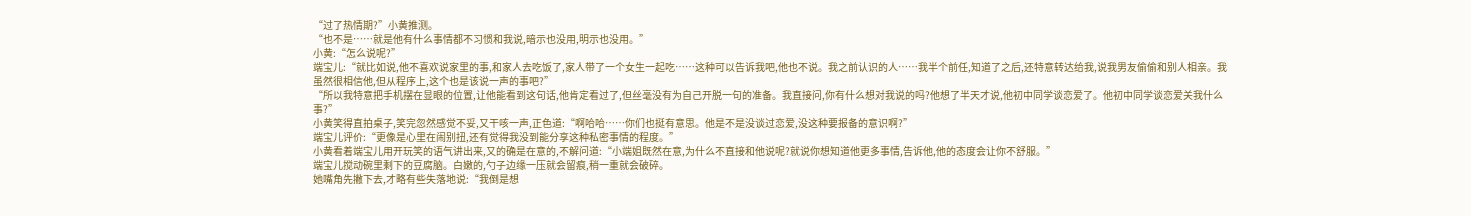“过了热情期?”小黄推测。
“也不是……就是他有什么事情都不习惯和我说,暗示也没用,明示也没用。”
小黄:“怎么说呢?”
端宝儿:“就比如说,他不喜欢说家里的事,和家人去吃饭了,家人带了一个女生一起吃……这种可以告诉我吧,他也不说。我之前认识的人……我半个前任,知道了之后,还特意转达给我,说我男友偷偷和别人相亲。我虽然很相信他,但从程序上,这个也是该说一声的事吧?”
“所以我特意把手机摆在显眼的位置,让他能看到这句话,他肯定看过了,但丝毫没有为自己开脱一句的准备。我直接问,你有什么想对我说的吗?他想了半天才说,他初中同学谈恋爱了。他初中同学谈恋爱关我什么事?”
小黄笑得直拍桌子,笑完忽然感觉不妥,又干咳一声,正色道:“啊哈哈……你们也挺有意思。他是不是没谈过恋爱,没这种要报备的意识啊?”
端宝儿评价:“更像是心里在闹别扭,还有觉得我没到能分享这种私密事情的程度。”
小黄看着端宝儿用开玩笑的语气讲出来,又的确是在意的,不解问道:“小端姐既然在意,为什么不直接和他说呢?就说你想知道他更多事情,告诉他,他的态度会让你不舒服。”
端宝儿搅动碗里剩下的豆腐脑。白嫩的,勺子边缘一压就会留痕,稍一重就会破碎。
她嘴角先撇下去,才略有些失落地说:“我倒是想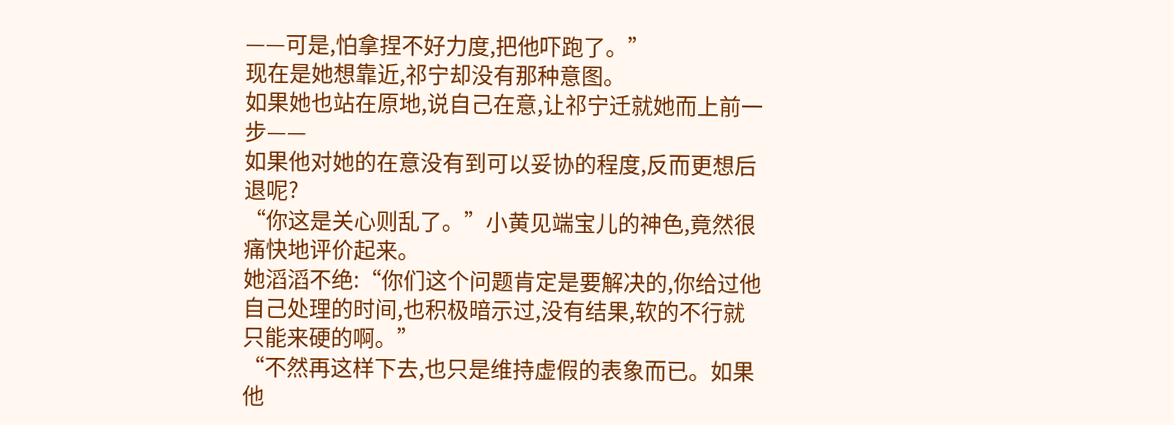——可是,怕拿捏不好力度,把他吓跑了。”
现在是她想靠近,祁宁却没有那种意图。
如果她也站在原地,说自己在意,让祁宁迁就她而上前一步——
如果他对她的在意没有到可以妥协的程度,反而更想后退呢?
“你这是关心则乱了。”小黄见端宝儿的神色,竟然很痛快地评价起来。
她滔滔不绝:“你们这个问题肯定是要解决的,你给过他自己处理的时间,也积极暗示过,没有结果,软的不行就只能来硬的啊。”
“不然再这样下去,也只是维持虚假的表象而已。如果他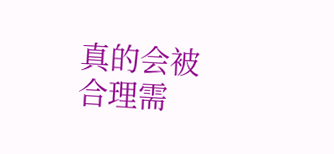真的会被合理需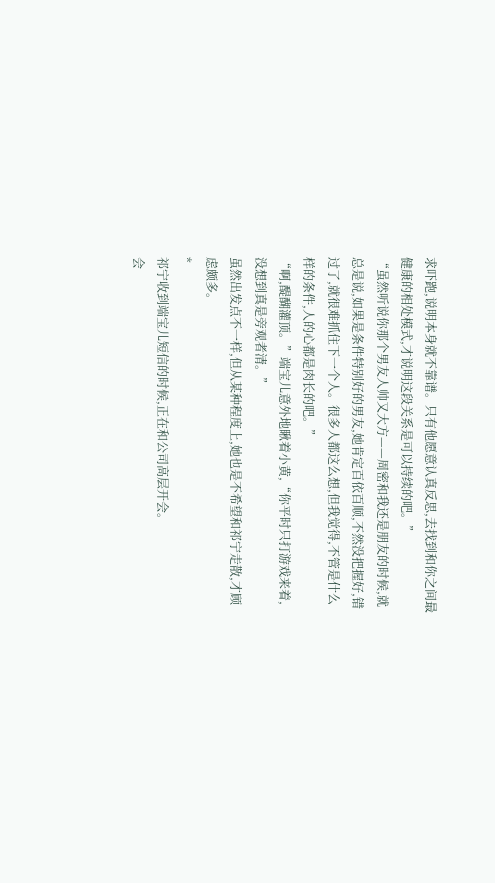求吓跑,说明本身就不靠谱。只有他愿意认真反思,去找到和你之间最健康的相处模式,才说明这段关系是可以持续的吧。”
“虽然听说你那个男友人帅又大方——周密和我还是朋友的时候,就总是说,如果是条件特别好的男友,她肯定百依百顺,不然没把握好,错过了,就很难抓住下一个人。很多人都这么想,但我觉得,不管是什么样的条件,人的心都是肉长的吧。”
“啊,醍醐灌顶。”端宝儿意外地瞅着小黄,“你平时只打游戏来着,没想到真是旁观者清。”
虽然出发点不一样,但从某种程度上,她也是不希望和祁宁走散,才顾虑颇多。
*
祁宁收到端宝儿短信的时候,正在和公司高层开会。
会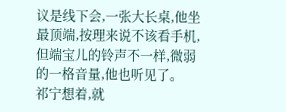议是线下会,一张大长桌,他坐最顶端,按理来说不该看手机,但端宝儿的铃声不一样,微弱的一格音量,他也听见了。
祁宁想着,就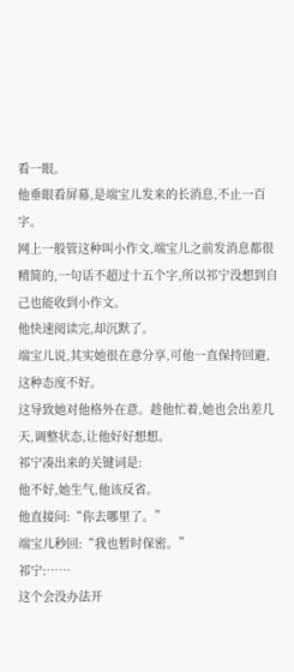看一眼。
他垂眼看屏幕,是端宝儿发来的长消息,不止一百字。
网上一般管这种叫小作文,端宝儿之前发消息都很精简的,一句话不超过十五个字,所以祁宁没想到自己也能收到小作文。
他快速阅读完,却沉默了。
端宝儿说,其实她很在意分享,可他一直保持回避,这种态度不好。
这导致她对他格外在意。趁他忙着,她也会出差几天,调整状态,让他好好想想。
祁宁凑出来的关键词是:
他不好,她生气,他该反省。
他直接问:“你去哪里了。”
端宝儿秒回:“我也暂时保密。”
祁宁:……
这个会没办法开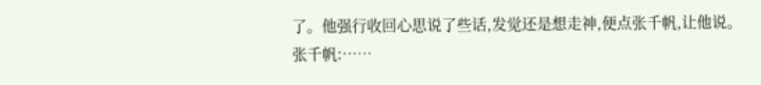了。他强行收回心思说了些话,发觉还是想走神,便点张千帆,让他说。
张千帆:……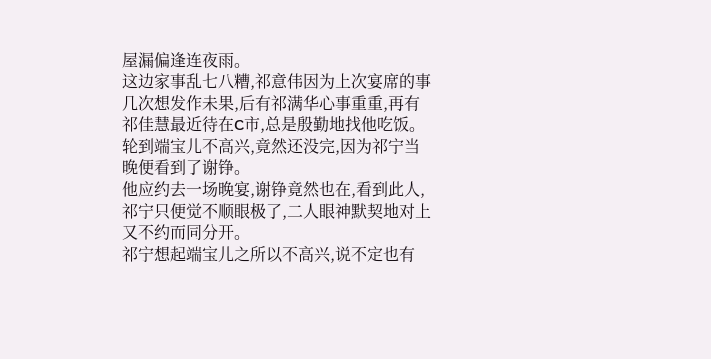屋漏偏逢连夜雨。
这边家事乱七八糟,祁意伟因为上次宴席的事几次想发作未果,后有祁满华心事重重,再有祁佳慧最近待在C市,总是殷勤地找他吃饭。轮到端宝儿不高兴,竟然还没完,因为祁宁当晚便看到了谢铮。
他应约去一场晚宴,谢铮竟然也在,看到此人,祁宁只便觉不顺眼极了,二人眼神默契地对上又不约而同分开。
祁宁想起端宝儿之所以不高兴,说不定也有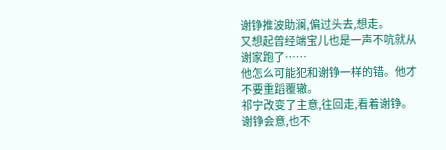谢铮推波助澜,偏过头去,想走。
又想起曾经端宝儿也是一声不吭就从谢家跑了……
他怎么可能犯和谢铮一样的错。他才不要重蹈覆辙。
祁宁改变了主意,往回走,看着谢铮。
谢铮会意,也不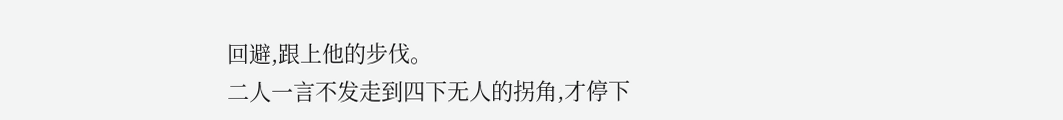回避,跟上他的步伐。
二人一言不发走到四下无人的拐角,才停下